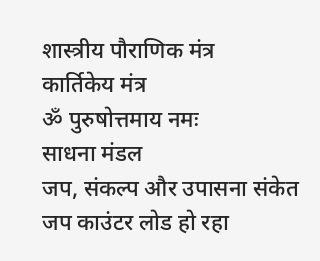शास्त्रीय पौराणिक मंत्र
कार्तिकेय मंत्र
ॐ पुरुषोत्तमाय नमः
साधना मंडल
जप, संकल्प और उपासना संकेत
जप काउंटर लोड हो रहा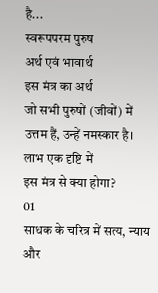है...
स्वरूपपरम पुरुष
अर्थ एवं भावार्थ
इस मंत्र का अर्थ
जो सभी पुरुषों (जीवों) में उत्तम हैं, उन्हें नमस्कार है।
लाभ एक दृष्टि में
इस मंत्र से क्या होगा?
01
साधक के चरित्र में सत्य, न्याय और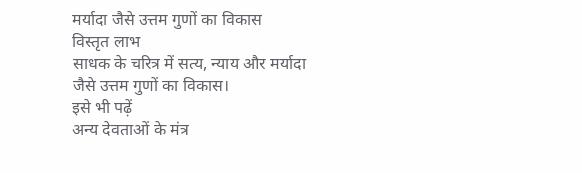मर्यादा जैसे उत्तम गुणों का विकास
विस्तृत लाभ
साधक के चरित्र में सत्य, न्याय और मर्यादा जैसे उत्तम गुणों का विकास।
इसे भी पढ़ें
अन्य देवताओं के मंत्र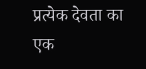प्रत्येक देवता का एक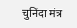चुनिंदा मंत्र